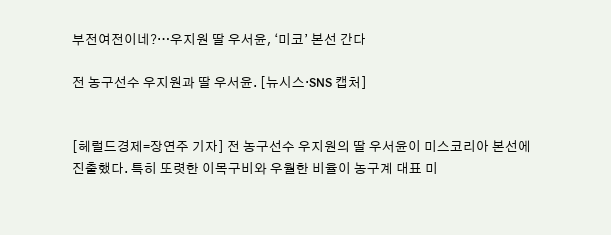부전여전이네?…우지원 딸 우서윤, ‘미코’ 본선 간다

전 농구선수 우지원과 딸 우서윤. [뉴시스·SNS 캡처]


[헤럴드경제=장연주 기자] 전 농구선수 우지원의 딸 우서윤이 미스코리아 본선에 진출했다. 특히 또렷한 이목구비와 우월한 비율이 농구계 대표 미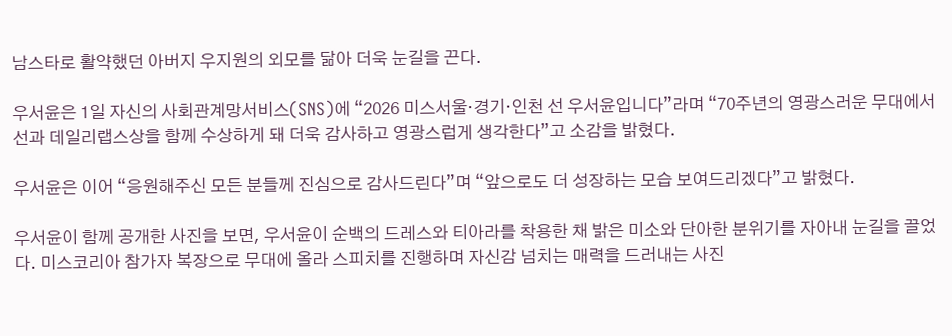남스타로 활약했던 아버지 우지원의 외모를 닮아 더욱 눈길을 끈다.

우서윤은 1일 자신의 사회관계망서비스(SNS)에 “2026 미스서울·경기·인천 선 우서윤입니다”라며 “70주년의 영광스러운 무대에서 선과 데일리랩스상을 함께 수상하게 돼 더욱 감사하고 영광스럽게 생각한다”고 소감을 밝혔다.

우서윤은 이어 “응원해주신 모든 분들께 진심으로 감사드린다”며 “앞으로도 더 성장하는 모습 보여드리겠다”고 밝혔다.

우서윤이 함께 공개한 사진을 보면, 우서윤이 순백의 드레스와 티아라를 착용한 채 밝은 미소와 단아한 분위기를 자아내 눈길을 끌었다. 미스코리아 참가자 복장으로 무대에 올라 스피치를 진행하며 자신감 넘치는 매력을 드러내는 사진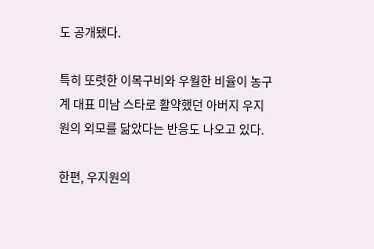도 공개됐다.

특히 또렷한 이목구비와 우월한 비율이 농구계 대표 미남 스타로 활약했던 아버지 우지원의 외모를 닮았다는 반응도 나오고 있다.

한편, 우지원의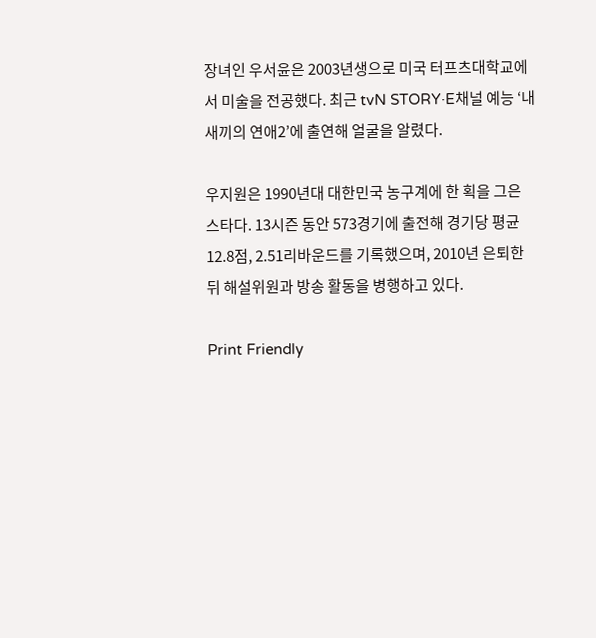장녀인 우서윤은 2003년생으로 미국 터프츠대학교에서 미술을 전공했다. 최근 tvN STORY·E채널 예능 ‘내 새끼의 연애2’에 출연해 얼굴을 알렸다.

우지원은 1990년대 대한민국 농구계에 한 획을 그은 스타다. 13시즌 동안 573경기에 출전해 경기당 평균 12.8점, 2.51리바운드를 기록했으며, 2010년 은퇴한 뒤 해설위원과 방송 활동을 병행하고 있다.

Print Friendly